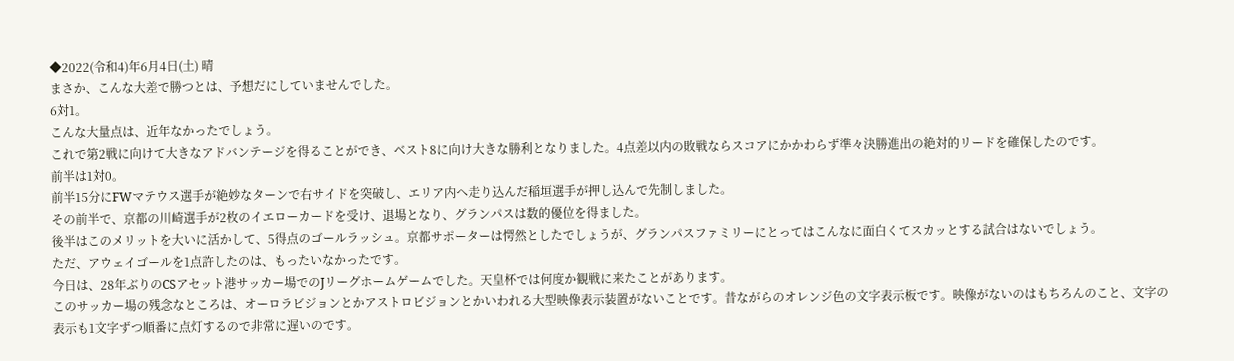◆2022(令和4)年6月4日(土) 晴
まさか、こんな大差で勝つとは、予想だにしていませんでした。
6対1。
こんな大量点は、近年なかったでしょう。
これで第2戦に向けて大きなアドバンテージを得ることができ、ベスト8に向け大きな勝利となりました。4点差以内の敗戦ならスコアにかかわらず準々決勝進出の絶対的リードを確保したのです。
前半は1対0。
前半15分にFWマテウス選手が絶妙なターンで右サイドを突破し、エリア内へ走り込んだ稲垣選手が押し込んで先制しました。
その前半で、京都の川崎選手が2枚のイエローカードを受け、退場となり、グランパスは数的優位を得ました。
後半はこのメリットを大いに活かして、5得点のゴールラッシュ。京都サポーターは愕然としたでしょうが、グランパスファミリーにとってはこんなに面白くてスカッとする試合はないでしょう。
ただ、アウェイゴールを1点許したのは、もったいなかったです。
今日は、28年ぶりのCSアセット港サッカー場でのJリーグホームゲームでした。天皇杯では何度か観戦に来たことがあります。
このサッカー場の残念なところは、オーロラビジョンとかアストロビジョンとかいわれる大型映像表示装置がないことです。昔ながらのオレンジ色の文字表示板です。映像がないのはもちろんのこと、文字の表示も1文字ずつ順番に点灯するので非常に遅いのです。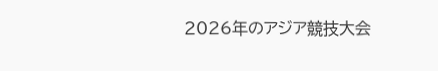2026年のアジア競技大会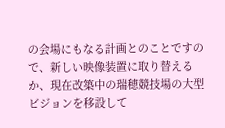の会場にもなる計画とのことですので、新しい映像装置に取り替えるか、現在改築中の瑞穂競技場の大型ビジョンを移設して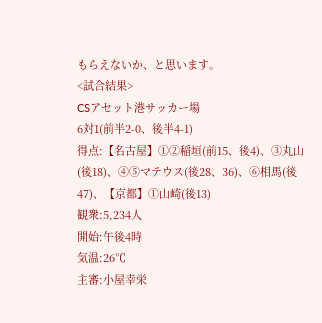もらえないか、と思います。
<試合結果>
CSアセット港サッカー場
6対1(前半2-0、後半4-1)
得点:【名古屋】①②稲垣(前15、後4)、③丸山(後18)、④⑤マテウス(後28、36)、⑥相馬(後47)、【京都】①山崎(後13)
観衆:5,234人
開始:午後4時
気温:26℃
主審:小屋幸栄